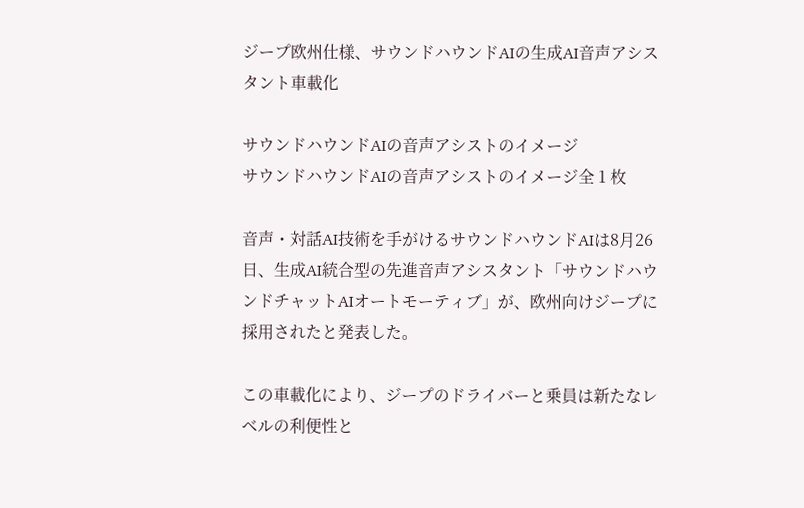ジープ欧州仕様、サウンドハウンドAIの生成AI音声アシスタント車載化

サウンドハウンドAIの音声アシストのイメージ
サウンドハウンドAIの音声アシストのイメージ全 1 枚

音声・対話AI技術を手がけるサウンドハウンドAIは8月26日、生成AI統合型の先進音声アシスタント「サウンドハウンドチャットAIオートモーティブ」が、欧州向けジープに採用されたと発表した。

この車載化により、ジープのドライバーと乗員は新たなレベルの利便性と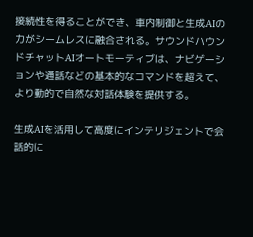接続性を得ることができ、車内制御と生成AIの力がシームレスに融合される。サウンドハウンドチャットAIオートモーティブは、ナビゲーションや通話などの基本的なコマンドを超えて、より動的で自然な対話体験を提供する。

生成AIを活用して高度にインテリジェントで会話的に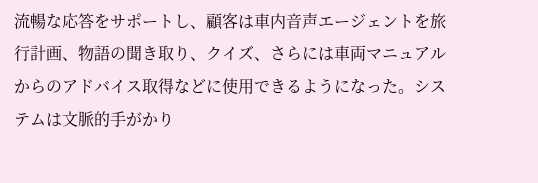流暢な応答をサポートし、顧客は車内音声エージェントを旅行計画、物語の聞き取り、クイズ、さらには車両マニュアルからのアドバイス取得などに使用できるようになった。システムは文脈的手がかり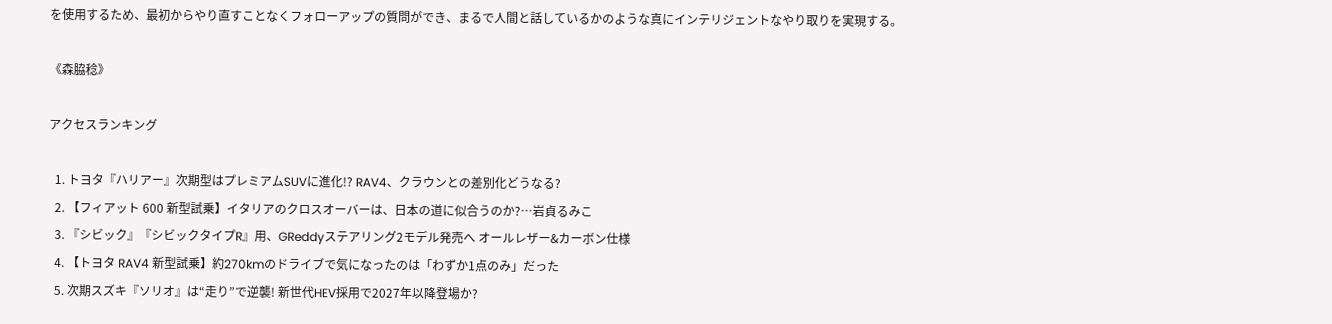を使用するため、最初からやり直すことなくフォローアップの質問ができ、まるで人間と話しているかのような真にインテリジェントなやり取りを実現する。

《森脇稔》

アクセスランキング

  1. トヨタ『ハリアー』次期型はプレミアムSUVに進化!? RAV4、クラウンとの差別化どうなる?
  2. 【フィアット 600 新型試乗】イタリアのクロスオーバーは、日本の道に似合うのか?…岩貞るみこ
  3. 『シビック』『シビックタイプR』用、GReddyステアリング2モデル発売へ オールレザー&カーボン仕様
  4. 【トヨタ RAV4 新型試乗】約270kmのドライブで気になったのは「わずか1点のみ」だった
  5. 次期スズキ『ソリオ』は“走り”で逆襲! 新世代HEV採用で2027年以降登場か?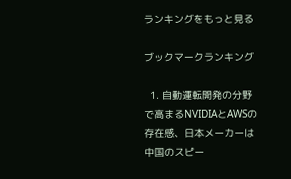ランキングをもっと見る

ブックマークランキング

  1. 自動運転開発の分野で高まるNVIDIAとAWSの存在感、日本メーカーは中国のスピー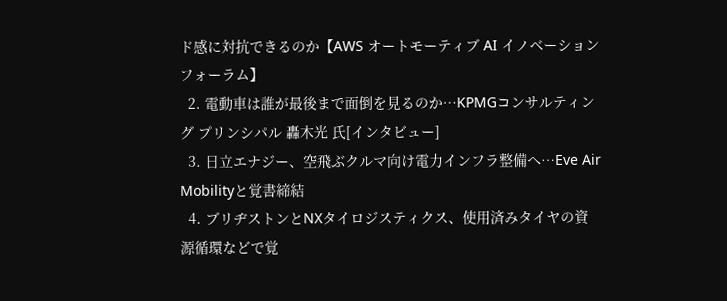ド感に対抗できるのか【AWS オートモーティブ AI イノベーション フォーラム】
  2. 電動車は誰が最後まで面倒を見るのか…KPMGコンサルティング プリンシパル 轟木光 氏[インタビュー]
  3. 日立エナジー、空飛ぶクルマ向け電力インフラ整備へ…Eve Air Mobilityと覚書締結
  4. ブリヂストンとNXタイロジスティクス、使用済みタイヤの資源循環などで覚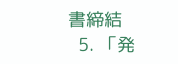書締結
  5. 「発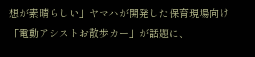想が素晴らしい」ヤマハが開発した保育現場向け「電動アシストお散歩カー」が話題に、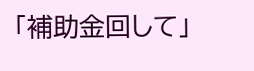「補助金回して」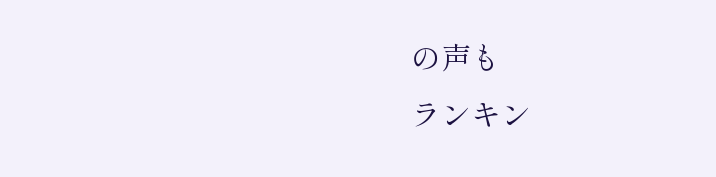の声も
ランキン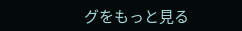グをもっと見る